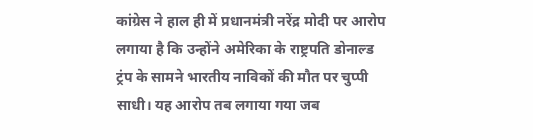कांग्रेस ने हाल ही में प्रधानमंत्री नरेंद्र मोदी पर आरोप लगाया है कि उन्होंने अमेरिका के राष्ट्रपति डोनाल्ड ट्रंप के सामने भारतीय नाविकों की मौत पर चुप्पी साधी। यह आरोप तब लगाया गया जब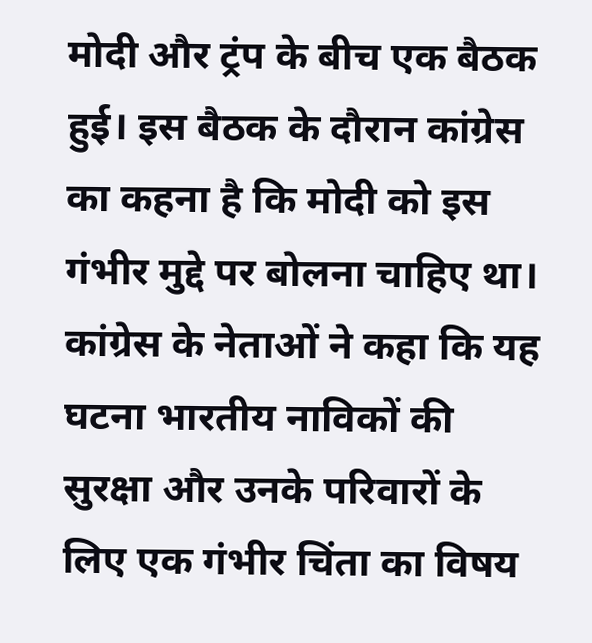मोदी और ट्रंप के बीच एक बैठक हुई। इस बैठक के दौरान कांग्रेस का कहना है कि मोदी को इस गंभीर मुद्दे पर बोलना चाहिए था।
कांग्रेस के नेताओं ने कहा कि यह घटना भारतीय नाविकों की सुरक्षा और उनके परिवारों के लिए एक गंभीर चिंता का विषय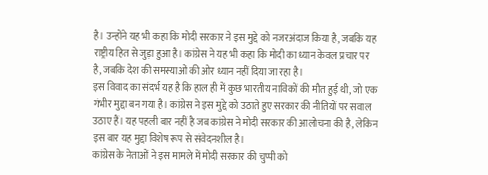है। उन्होंने यह भी कहा कि मोदी सरकार ने इस मुद्दे को नजरअंदाज किया है, जबकि यह राष्ट्रीय हित से जुड़ा हुआ है। कांग्रेस ने यह भी कहा कि मोदी का ध्यान केवल प्रचार पर है, जबकि देश की समस्याओं की ओर ध्यान नहीं दिया जा रहा है।
इस विवाद का संदर्भ यह है कि हाल ही में कुछ भारतीय नाविकों की मौत हुई थी, जो एक गंभीर मुद्दा बन गया है। कांग्रेस ने इस मुद्दे को उठाते हुए सरकार की नीतियों पर सवाल उठाए हैं। यह पहली बार नहीं है जब कांग्रेस ने मोदी सरकार की आलोचना की है, लेकिन इस बार यह मुद्दा विशेष रूप से संवेदनशील है।
कांग्रेस के नेताओं ने इस मामले में मोदी सरकार की चुप्पी को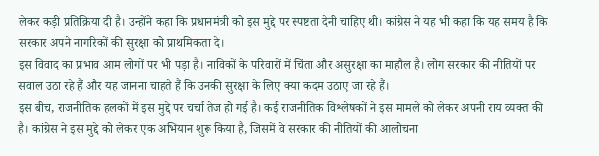लेकर कड़ी प्रतिक्रिया दी है। उन्होंने कहा कि प्रधानमंत्री को इस मुद्दे पर स्पष्टता देनी चाहिए थी। कांग्रेस ने यह भी कहा कि यह समय है कि सरकार अपने नागरिकों की सुरक्षा को प्राथमिकता दे।
इस विवाद का प्रभाव आम लोगों पर भी पड़ा है। नाविकों के परिवारों में चिंता और असुरक्षा का माहौल है। लोग सरकार की नीतियों पर सवाल उठा रहे हैं और यह जानना चाहते हैं कि उनकी सुरक्षा के लिए क्या कदम उठाए जा रहे हैं।
इस बीच, राजनीतिक हलकों में इस मुद्दे पर चर्चा तेज हो गई है। कई राजनीतिक विश्लेषकों ने इस मामले को लेकर अपनी राय व्यक्त की है। कांग्रेस ने इस मुद्दे को लेकर एक अभियान शुरू किया है, जिसमें वे सरकार की नीतियों की आलोचना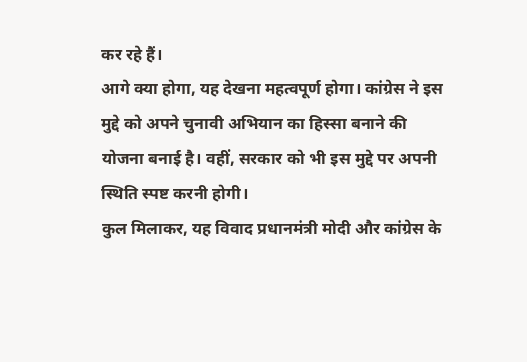कर रहे हैं।
आगे क्या होगा, यह देखना महत्वपूर्ण होगा। कांग्रेस ने इस मुद्दे को अपने चुनावी अभियान का हिस्सा बनाने की योजना बनाई है। वहीं, सरकार को भी इस मुद्दे पर अपनी स्थिति स्पष्ट करनी होगी।
कुल मिलाकर, यह विवाद प्रधानमंत्री मोदी और कांग्रेस के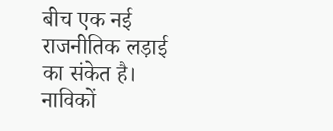बीच एक नई राजनीतिक लड़ाई का संकेत है। नाविकों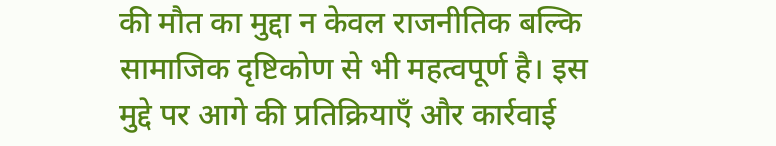की मौत का मुद्दा न केवल राजनीतिक बल्कि सामाजिक दृष्टिकोण से भी महत्वपूर्ण है। इस मुद्दे पर आगे की प्रतिक्रियाएँ और कार्रवाई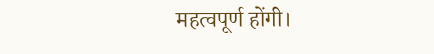महत्वपूर्ण होंगी।